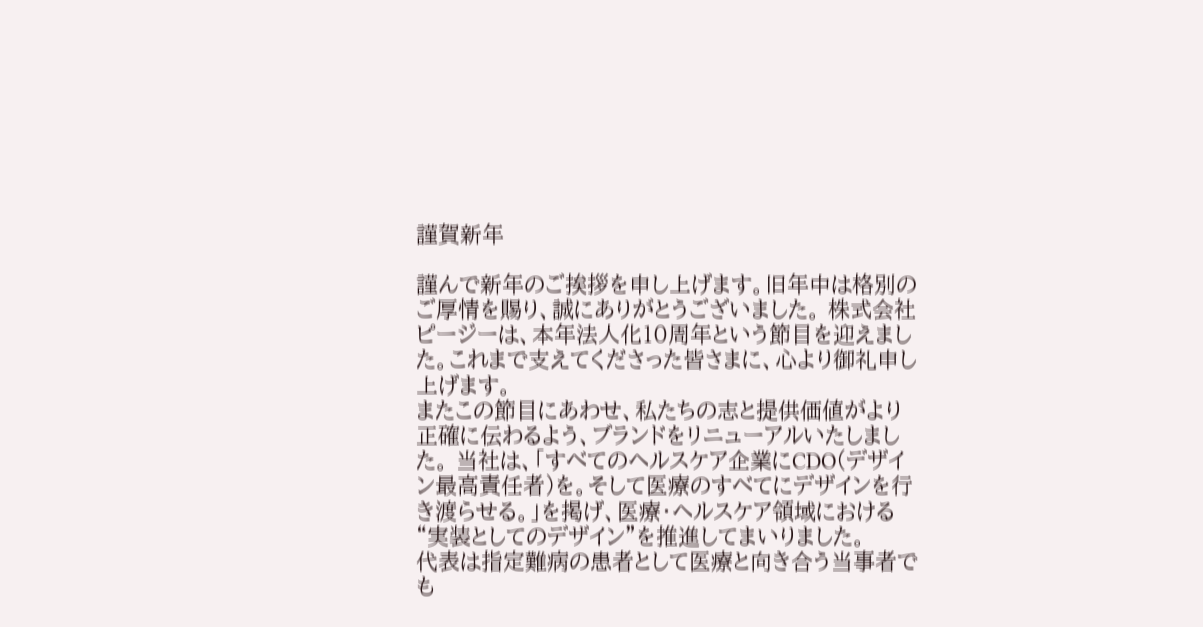謹賀新年

謹んで新年のご挨拶を申し上げます。旧年中は格別のご厚情を賜り、誠にありがとうございました。 株式会社ピージーは、本年法人化10周年という節目を迎えました。これまで支えてくださった皆さまに、心より御礼申し上げます。
またこの節目にあわせ、私たちの志と提供価値がより正確に伝わるよう、ブランドをリニューアルいたしました。 当社は、「すべてのヘルスケア企業にCDO(デザイン最高責任者)を。そして医療のすべてにデザインを行き渡らせる。」を掲げ、医療・ヘルスケア領域における“実装としてのデザイン”を推進してまいりました。
代表は指定難病の患者として医療と向き合う当事者でも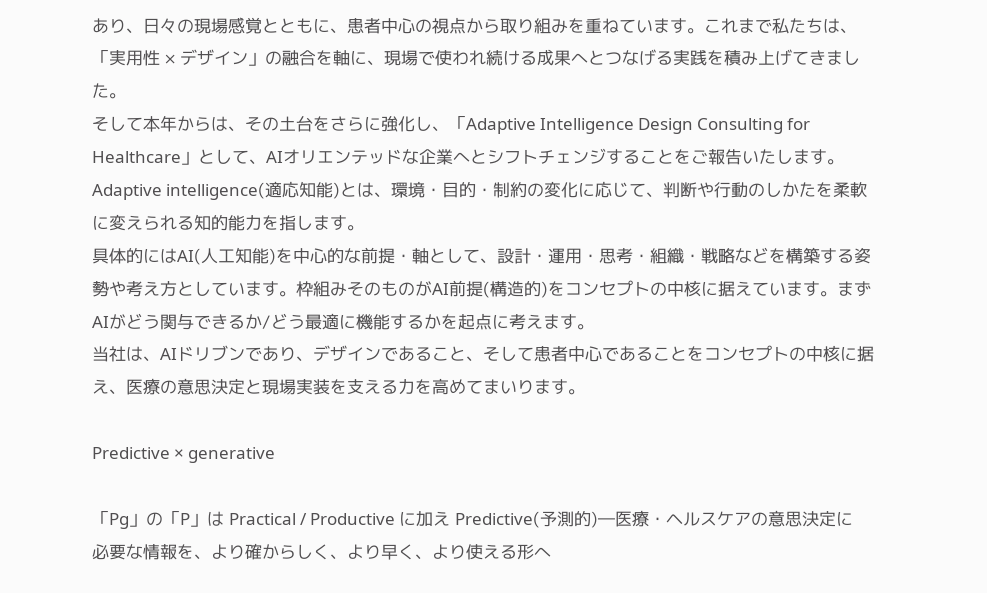あり、日々の現場感覚とともに、患者中心の視点から取り組みを重ねています。これまで私たちは、「実用性 × デザイン」の融合を軸に、現場で使われ続ける成果へとつなげる実践を積み上げてきました。
そして本年からは、その土台をさらに強化し、「Adaptive Intelligence Design Consulting for Healthcare」として、AIオリエンテッドな企業へとシフトチェンジすることをご報告いたします。
Adaptive intelligence(適応知能)とは、環境・目的・制約の変化に応じて、判断や行動のしかたを柔軟に変えられる知的能力を指します。
具体的にはAI(人工知能)を中心的な前提・軸として、設計・運用・思考・組織・戦略などを構築する姿勢や考え方としています。枠組みそのものがAI前提(構造的)をコンセプトの中核に据えています。まずAIがどう関与できるか/どう最適に機能するかを起点に考えます。
当社は、AIドリブンであり、デザインであること、そして患者中心であることをコンセプトの中核に据え、医療の意思決定と現場実装を支える力を高めてまいります。

Predictive × generative

「Pg」の「P」は Practical / Productive に加え Predictive(予測的)―医療・ヘルスケアの意思決定に必要な情報を、より確からしく、より早く、より使える形へ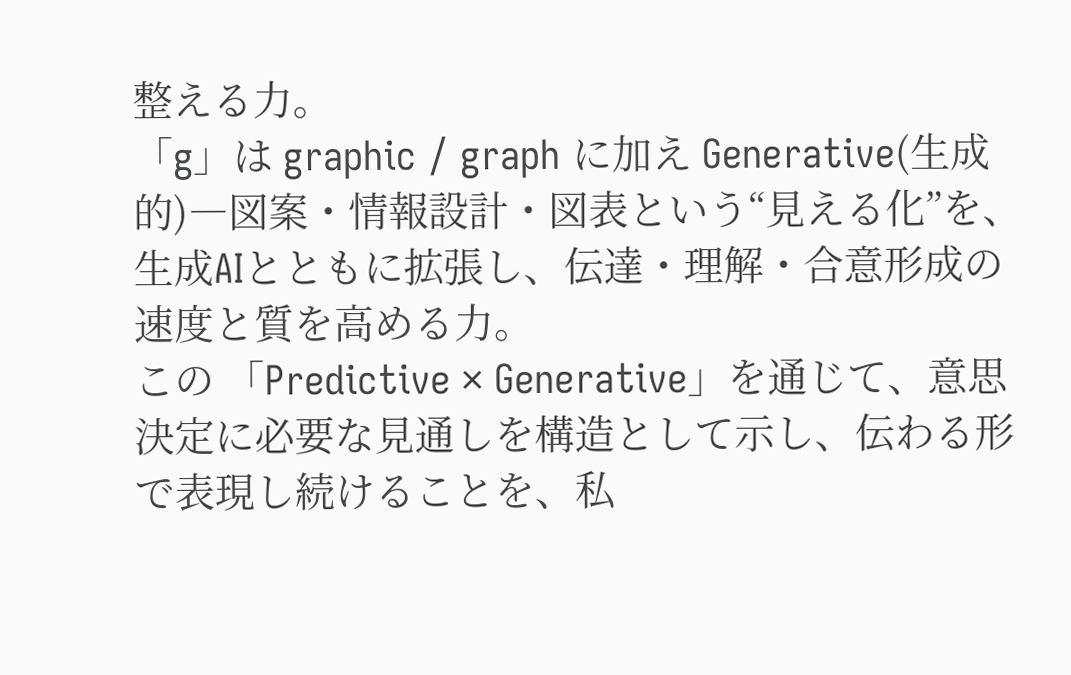整える力。
「g」は graphic / graph に加え Generative(生成的)―図案・情報設計・図表という“見える化”を、生成AIとともに拡張し、伝達・理解・合意形成の速度と質を高める力。
この 「Predictive × Generative」を通じて、意思決定に必要な見通しを構造として示し、伝わる形で表現し続けることを、私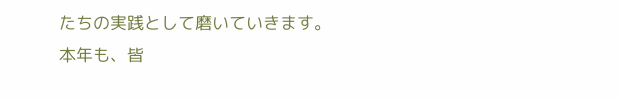たちの実践として磨いていきます。
本年も、皆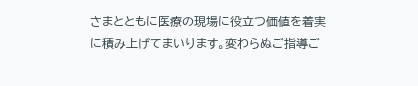さまとともに医療の現場に役立つ価値を着実に積み上げてまいります。変わらぬご指導ご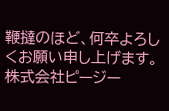鞭撻のほど、何卒よろしくお願い申し上げます。
株式会社ピージー